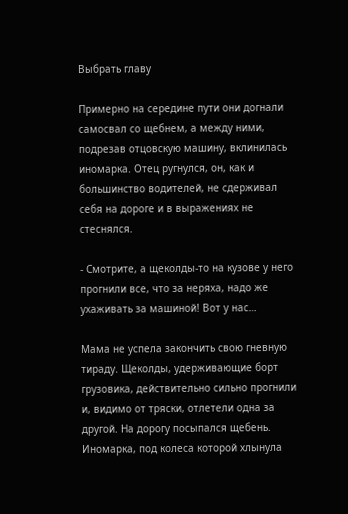Выбрать главу

Примерно на середине пути они догнали самосвал со щебнем, а между ними, подрезав отцовскую машину, вклинилась иномарка. Отец ругнулся, он, как и большинство водителей, не сдерживал себя на дороге и в выражениях не стеснялся.

- Смотрите, а щеколды-то на кузове у него прогнили все, что за неряха, надо же ухаживать за машиной! Вот у нас…

Мама не успела закончить свою гневную тираду. Щеколды, удерживающие борт грузовика, действительно сильно прогнили и, видимо от тряски, отлетели одна за другой. На дорогу посыпался щебень. Иномарка, под колеса которой хлынула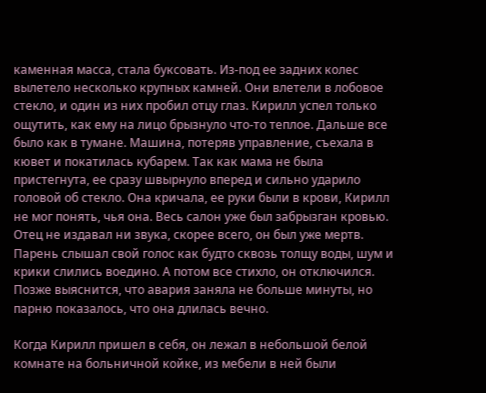каменная масса, стала буксовать. Из-под ее задних колес вылетело несколько крупных камней. Они влетели в лобовое стекло, и один из них пробил отцу глаз. Кирилл успел только ощутить, как ему на лицо брызнуло что-то теплое. Дальше все было как в тумане. Машина, потеряв управление, съехала в кювет и покатилась кубарем. Так как мама не была пристегнута, ее сразу швырнуло вперед и сильно ударило головой об стекло. Она кричала, ее руки были в крови, Кирилл не мог понять, чья она. Весь салон уже был забрызган кровью. Отец не издавал ни звука, скорее всего, он был уже мертв. Парень слышал свой голос как будто сквозь толщу воды, шум и крики слились воедино. А потом все стихло, он отключился. Позже выяснится, что авария заняла не больше минуты, но парню показалось, что она длилась вечно.

Когда Кирилл пришел в себя, он лежал в небольшой белой комнате на больничной койке, из мебели в ней были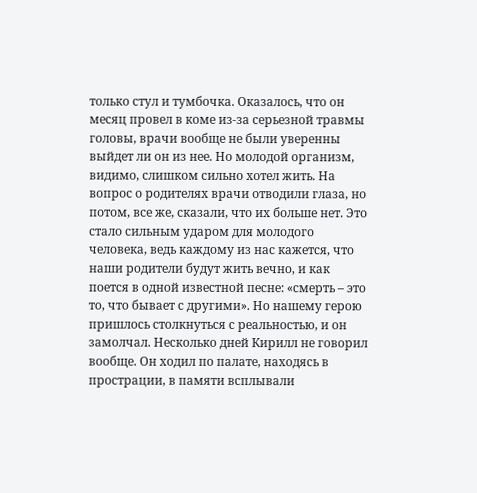только стул и тумбочка. Оказалось, что он месяц провел в коме из-за серьезной травмы головы, врачи вообще не были уверенны выйдет ли он из нее. Но молодой организм, видимо, слишком сильно хотел жить. На вопрос о родителях врачи отводили глаза, но потом, все же, сказали, что их больше нет. Это стало сильным ударом для молодого человека, ведь каждому из нас кажется, что наши родители будут жить вечно, и как поется в одной известной песне: «смерть – это то, что бывает с другими». Но нашему герою пришлось столкнуться с реальностью, и он замолчал. Несколько дней Кирилл не говорил вообще. Он ходил по палате, находясь в прострации, в памяти всплывали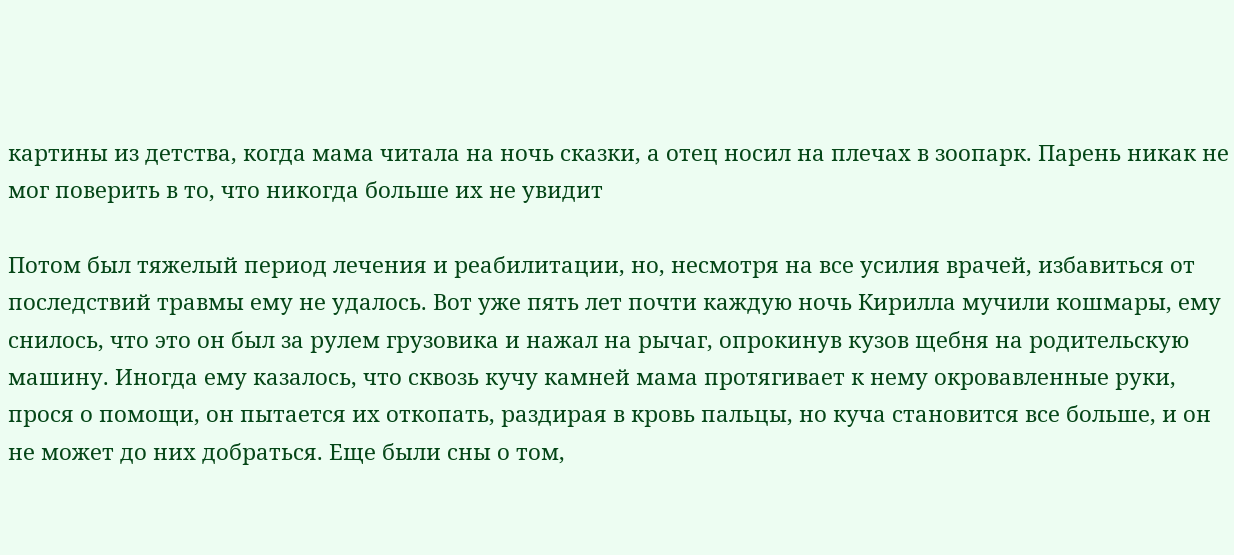картины из детства, когда мама читала на ночь сказки, а отец носил на плечах в зоопарк. Парень никак не мог поверить в то, что никогда больше их не увидит

Потом был тяжелый период лечения и реабилитации, но, несмотря на все усилия врачей, избавиться от последствий травмы ему не удалось. Вот уже пять лет почти каждую ночь Кирилла мучили кошмары, ему снилось, что это он был за рулем грузовика и нажал на рычаг, опрокинув кузов щебня на родительскую машину. Иногда ему казалось, что сквозь кучу камней мама протягивает к нему окровавленные руки, прося о помощи, он пытается их откопать, раздирая в кровь пальцы, но куча становится все больше, и он не может до них добраться. Еще были сны о том,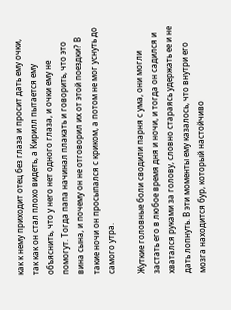как к нему приходит отец без глаза и просит дать ему очки, так как он стал плохо видеть, а Кирилл пытается ему объяснить, что у него нет одного глаза, и очки ему не помогут. Тогда папа начинал плакать и говорить, что это вина сына, и почему он не отговорил их от этой поездки? В такие ночи он просыпался с криком, а потом не мог уснуть до самого утра.

Жуткие головные боли сводили парня с ума, они могли застать его в любое время дня и ночи, и тогда он садился и хватался руками за голову, словно стараясь удержать ее и не дать лопнуть. В эти моменты ему казалось, что внутри его мозга находится бур, который настойчиво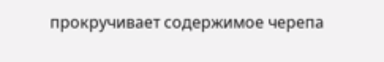прокручивает содержимое черепа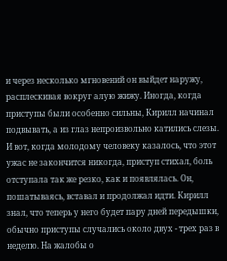и через несколько мгновений он выйдет наружу, расплескивая вокруг алую жижу. Иногда, когда приступы были особенно сильны, Кирилл начинал подвывать, а из глаз непроизвольно катились слезы. И вот, когда молодому человеку казалось, что этот ужас не закончится никогда, приступ стихал, боль отступала так же резко, как и появлялась. Он, пошатываясь, вставал и продолжал идти. Кирилл знал, что теперь у него будет пару дней передышки, обычно приступы случались около двух - трех раз в неделю. На жалобы о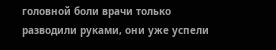головной боли врачи только разводили руками, они уже успели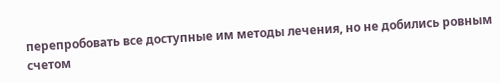перепробовать все доступные им методы лечения, но не добились ровным счетом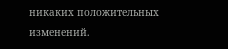никаких положительных изменений.